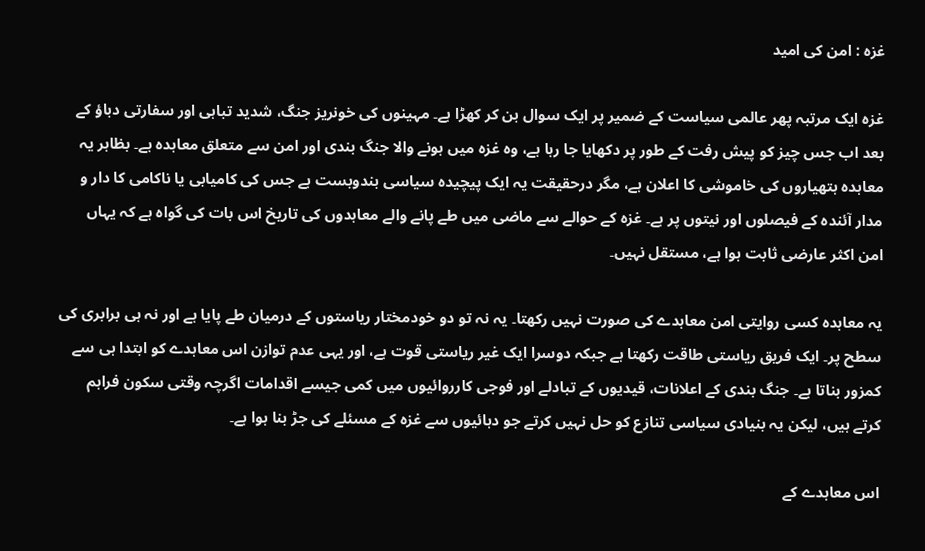غزہ : امن کی امید

غزہ ایک مرتبہ پھر عالمی سیاست کے ضمیر پر ایک سوال بن کر کھڑا ہے۔ مہینوں کی خونریز جنگ، شدید تباہی اور سفارتی دباؤ کے بعد اب جس چیز کو پیش رفت کے طور پر دکھایا جا رہا ہے، وہ غزہ میں ہونے والا جنگ بندی اور امن سے متعلق معاہدہ ہے۔ بظاہر یہ معاہدہ ہتھیاروں کی خاموشی کا اعلان ہے، مگر درحقیقت یہ ایک پیچیدہ سیاسی بندوبست ہے جس کی کامیابی یا ناکامی کا دار و مدار آئندہ کے فیصلوں اور نیتوں پر ہے۔ غزہ کے حوالے سے ماضی میں طے پانے والے معاہدوں کی تاریخ اس بات کی گواہ ہے کہ یہاں امن اکثر عارضی ثابت ہوا ہے، مستقل نہیں۔

یہ معاہدہ کسی روایتی امن معاہدے کی صورت نہیں رکھتا۔ یہ نہ تو دو خودمختار ریاستوں کے درمیان طے پایا ہے اور نہ ہی برابری کی سطح پر۔ ایک فریق ریاستی طاقت رکھتا ہے جبکہ دوسرا ایک غیر ریاستی قوت ہے، اور یہی عدم توازن اس معاہدے کو ابتدا ہی سے کمزور بناتا ہے۔ جنگ بندی کے اعلانات، قیدیوں کے تبادلے اور فوجی کارروائیوں میں کمی جیسے اقدامات اگرچہ وقتی سکون فراہم کرتے ہیں، لیکن یہ بنیادی سیاسی تنازع کو حل نہیں کرتے جو دہائیوں سے غزہ کے مسئلے کی جڑ بنا ہوا ہے۔

اس معاہدے کے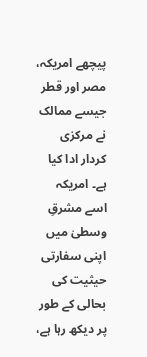پیچھے امریکہ، مصر اور قطر جیسے ممالک نے مرکزی کردار ادا کیا ہے۔ امریکہ اسے مشرقِ وسطیٰ میں اپنی سفارتی حیثیت کی بحالی کے طور پر دیکھ رہا ہے،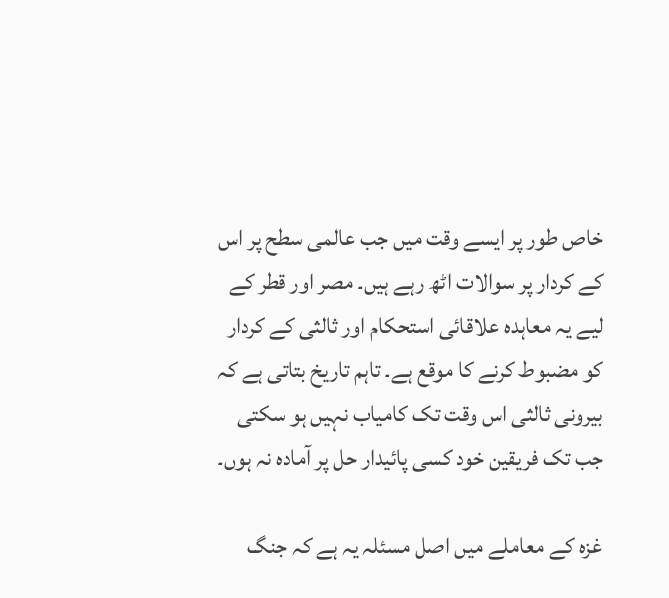خاص طور پر ایسے وقت میں جب عالمی سطح پر اس کے کردار پر سوالات اٹھ رہے ہیں۔ مصر اور قطر کے لیے یہ معاہدہ علاقائی استحکام اور ثالثی کے کردار کو مضبوط کرنے کا موقع ہے۔ تاہم تاریخ بتاتی ہے کہ بیرونی ثالثی اس وقت تک کامیاب نہیں ہو سکتی جب تک فریقین خود کسی پائیدار حل پر آمادہ نہ ہوں۔

غزہ کے معاملے میں اصل مسئلہ یہ ہے کہ جنگ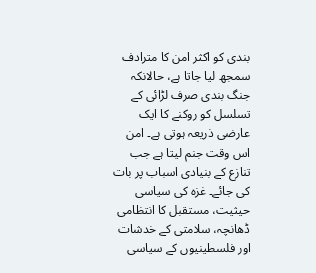بندی کو اکثر امن کا مترادف سمجھ لیا جاتا ہے، حالانکہ جنگ بندی صرف لڑائی کے تسلسل کو روکنے کا ایک عارضی ذریعہ ہوتی ہے۔ امن اس وقت جنم لیتا ہے جب تنازع کے بنیادی اسباب پر بات کی جائے۔ غزہ کی سیاسی حیثیت، مستقبل کا انتظامی ڈھانچہ، سلامتی کے خدشات اور فلسطینیوں کے سیاسی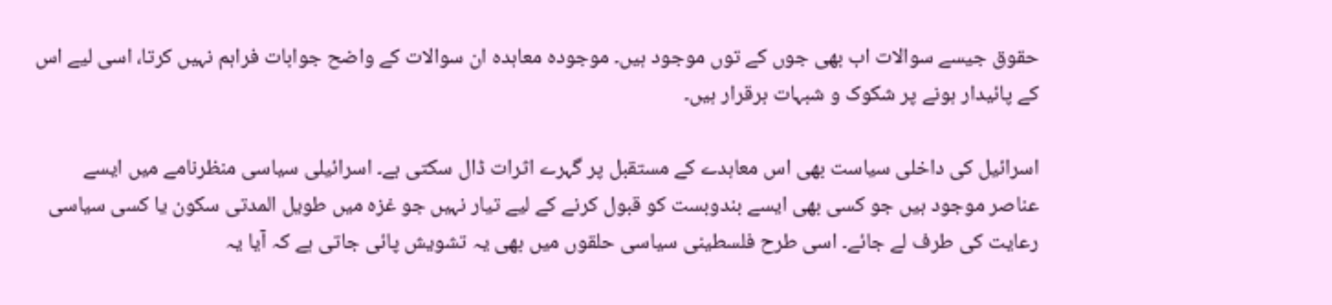حقوق جیسے سوالات اب بھی جوں کے توں موجود ہیں۔ موجودہ معاہدہ ان سوالات کے واضح جوابات فراہم نہیں کرتا، اسی لیے اس کے پائیدار ہونے پر شکوک و شبہات برقرار ہیں۔

اسرائیل کی داخلی سیاست بھی اس معاہدے کے مستقبل پر گہرے اثرات ڈال سکتی ہے۔ اسرائیلی سیاسی منظرنامے میں ایسے عناصر موجود ہیں جو کسی بھی ایسے بندوبست کو قبول کرنے کے لیے تیار نہیں جو غزہ میں طویل المدتی سکون یا کسی سیاسی رعایت کی طرف لے جائے۔ اسی طرح فلسطینی سیاسی حلقوں میں بھی یہ تشویش پائی جاتی ہے کہ آیا یہ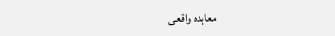معاہدہ واقعی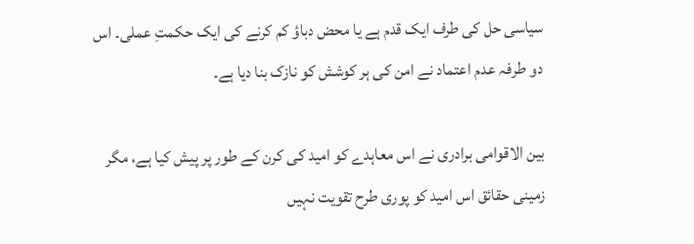سیاسی حل کی طرف ایک قدم ہے یا محض دباؤ کم کرنے کی ایک حکمتِ عملی۔ اس دو طرفہ عدم اعتماد نے امن کی ہر کوشش کو نازک بنا دیا ہے۔

بین الاقوامی برادری نے اس معاہدے کو امید کی کرن کے طور پر پیش کیا ہے، مگر زمینی حقائق اس امید کو پوری طرح تقویت نہیں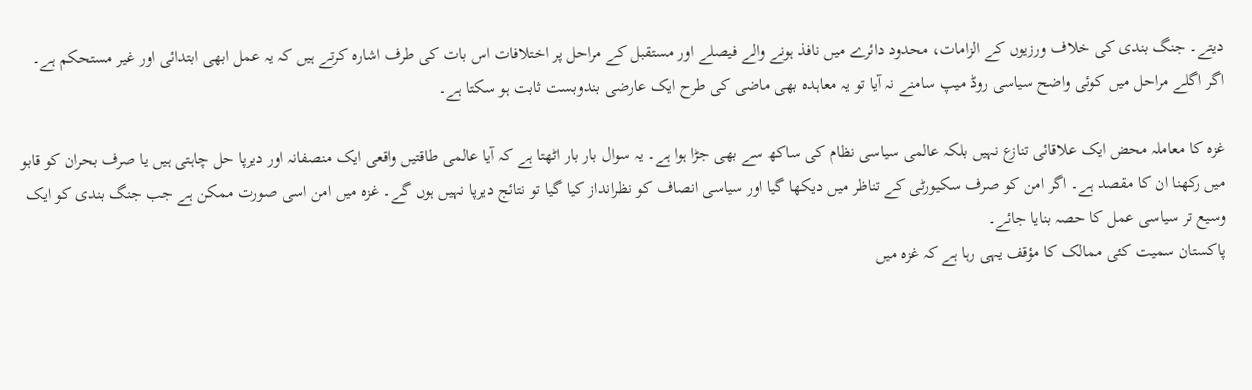دیتے۔ جنگ بندی کی خلاف ورزیوں کے الزامات، محدود دائرے میں نافذ ہونے والے فیصلے اور مستقبل کے مراحل پر اختلافات اس بات کی طرف اشارہ کرتے ہیں کہ یہ عمل ابھی ابتدائی اور غیر مستحکم ہے۔ اگر اگلے مراحل میں کوئی واضح سیاسی روڈ میپ سامنے نہ آیا تو یہ معاہدہ بھی ماضی کی طرح ایک عارضی بندوبست ثابت ہو سکتا ہے۔

غزہ کا معاملہ محض ایک علاقائی تنازع نہیں بلکہ عالمی سیاسی نظام کی ساکھ سے بھی جڑا ہوا ہے۔ یہ سوال بار بار اٹھتا ہے کہ آیا عالمی طاقتیں واقعی ایک منصفانہ اور دیرپا حل چاہتی ہیں یا صرف بحران کو قابو میں رکھنا ان کا مقصد ہے۔ اگر امن کو صرف سکیورٹی کے تناظر میں دیکھا گیا اور سیاسی انصاف کو نظرانداز کیا گیا تو نتائج دیرپا نہیں ہوں گے۔ غزہ میں امن اسی صورت ممکن ہے جب جنگ بندی کو ایک وسیع تر سیاسی عمل کا حصہ بنایا جائے۔
پاکستان سمیت کئی ممالک کا مؤقف یہی رہا ہے کہ غزہ میں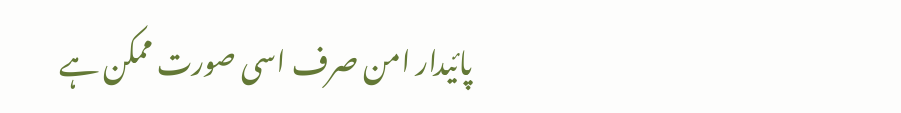پائیدار امن صرف اسی صورت ممکن ہے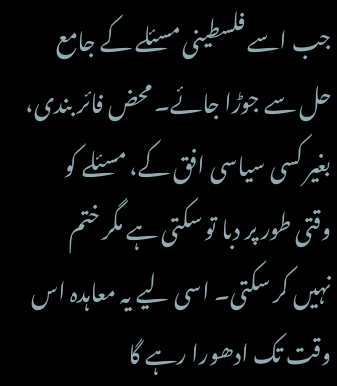جب اسے فلسطینی مسئلے کے جامع حل سے جوڑا جائے۔ محض فائر بندی، بغیر کسی سیاسی افق کے، مسئلے کو وقتی طور پر دبا تو سکتی ہے مگر ختم نہیں کر سکتی۔ اسی لیے یہ معاہدہ اس وقت تک ادھورا رہے گا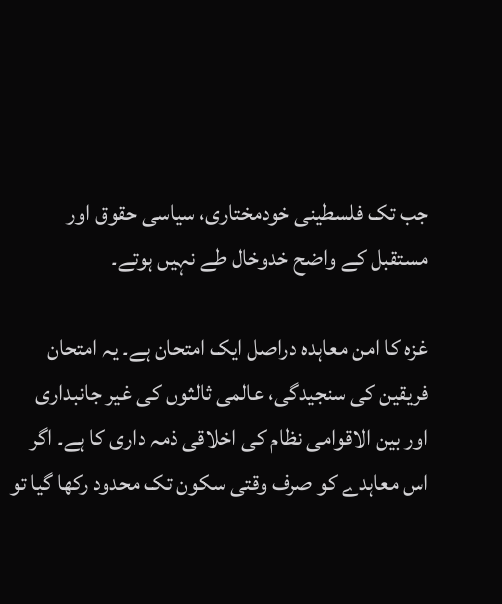جب تک فلسطینی خودمختاری، سیاسی حقوق اور مستقبل کے واضح خدوخال طے نہیں ہوتے۔

غزہ کا امن معاہدہ دراصل ایک امتحان ہے۔ یہ امتحان فریقین کی سنجیدگی، عالمی ثالثوں کی غیر جانبداری اور بین الاقوامی نظام کی اخلاقی ذمہ داری کا ہے۔ اگر اس معاہدے کو صرف وقتی سکون تک محدود رکھا گیا تو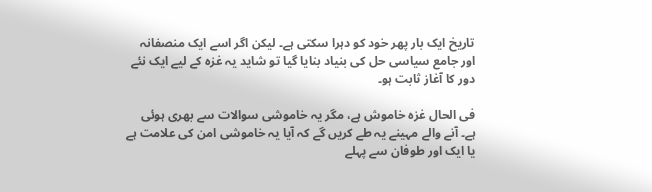تاریخ ایک بار پھر خود کو دہرا سکتی ہے۔ لیکن اگر اسے ایک منصفانہ اور جامع سیاسی حل کی بنیاد بنایا گیا تو شاید یہ غزہ کے لیے ایک نئے دور کا آغاز ثابت ہو۔

فی الحال غزہ خاموش ہے، مگر یہ خاموشی سوالات سے بھری ہوئی ہے۔ آنے والے مہینے یہ طے کریں گے کہ آیا یہ خاموشی امن کی علامت ہے یا ایک اور طوفان سے پہلے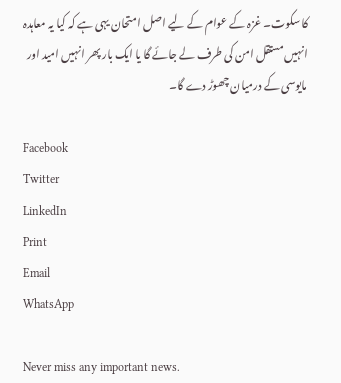کا سکوت۔ غزہ کے عوام کے لیے اصل امتحان یہی ہے کہ کیا یہ معاہدہ انہیں مستقل امن کی طرف لے جائے گا یا ایک بار پھر انہیں امید اور مایوسی کے درمیان چھوڑ دے گا۔

Facebook
Twitter
LinkedIn
Print
Email
WhatsApp

Never miss any important news.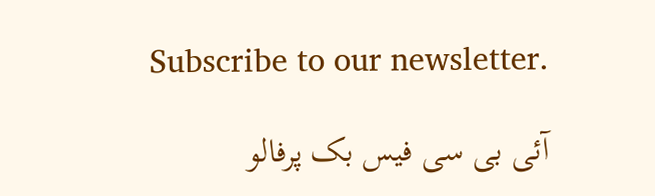Subscribe to our newsletter.

آئی بی سی فیس بک پرفالو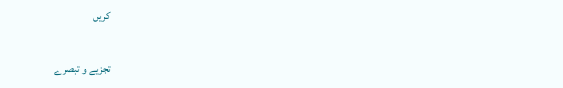کریں

تجزیے و تبصرے